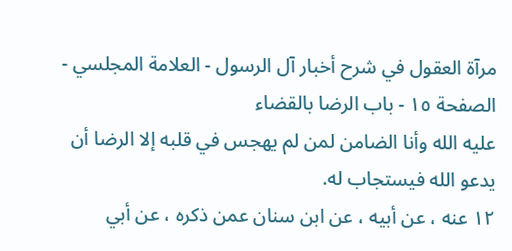مرآة العقول في شرح أخبار آل الرسول - العلامة المجلسي - الصفحة ١٥ - باب الرضا بالقضاء
عليه الله وأنا الضامن لمن لم يهجس في قلبه إلا الرضا أن يدعو الله فيستجاب له.
١٢ عنه ، عن أبيه ، عن ابن سنان عمن ذكره ، عن أبي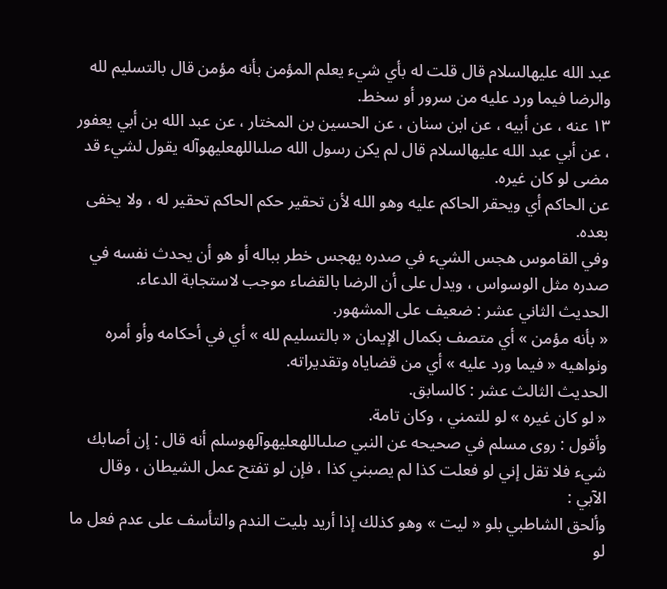عبد الله عليهالسلام قال قلت له بأي شيء يعلم المؤمن بأنه مؤمن قال بالتسليم لله والرضا فيما ورد عليه من سرور أو سخط.
١٣ عنه ، عن أبيه ، عن ابن سنان ، عن الحسين بن المختار ، عن عبد الله بن أبي يعفور ، عن أبي عبد الله عليهالسلام قال لم يكن رسول الله صلىاللهعليهوآله يقول لشيء قد مضى لو كان غيره.
عن الحاكم أي ويحقر الحاكم عليه وهو الله لأن تحقير حكم الحاكم تحقير له ، ولا يخفى بعده.
وفي القاموس هجس الشيء في صدره يهجس خطر بباله أو هو أن يحدث نفسه في صدره مثل الوسواس ، ويدل على أن الرضا بالقضاء موجب لاستجابة الدعاء.
الحديث الثاني عشر : ضعيف على المشهور.
« بأنه مؤمن » أي متصف بكمال الإيمان « بالتسليم لله » أي في أحكامه وأو أمره ونواهيه « فيما ورد عليه » أي من قضاياه وتقديراته.
الحديث الثالث عشر : كالسابق.
« لو كان غيره » لو للتمني ، وكان تامة.
وأقول : روى مسلم في صحيحه عن النبي صلىاللهعليهوآلهوسلم أنه قال : إن أصابك شيء فلا تقل إني لو فعلت كذا لم يصبني كذا ، فإن لو تفتح عمل الشيطان ، وقال الآبي :
وألحق الشاطبي بلو « ليت » وهو كذلك إذا أريد بليت الندم والتأسف على عدم فعل ما لو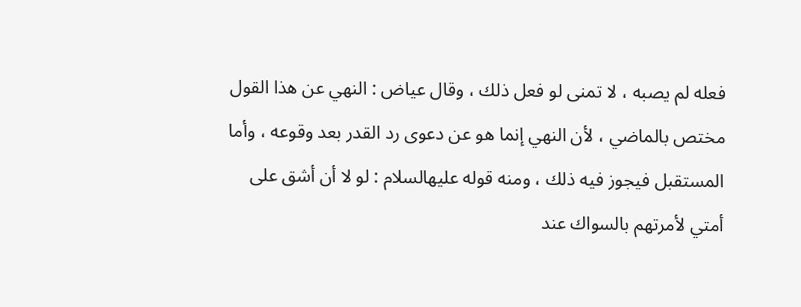فعله لم يصبه ، لا تمنى لو فعل ذلك ، وقال عياض : النهي عن هذا القول مختص بالماضي ، لأن النهي إنما هو عن دعوى رد القدر بعد وقوعه ، وأما المستقبل فيجوز فيه ذلك ، ومنه قوله عليهالسلام : لو لا أن أشق على أمتي لأمرتهم بالسواك عند